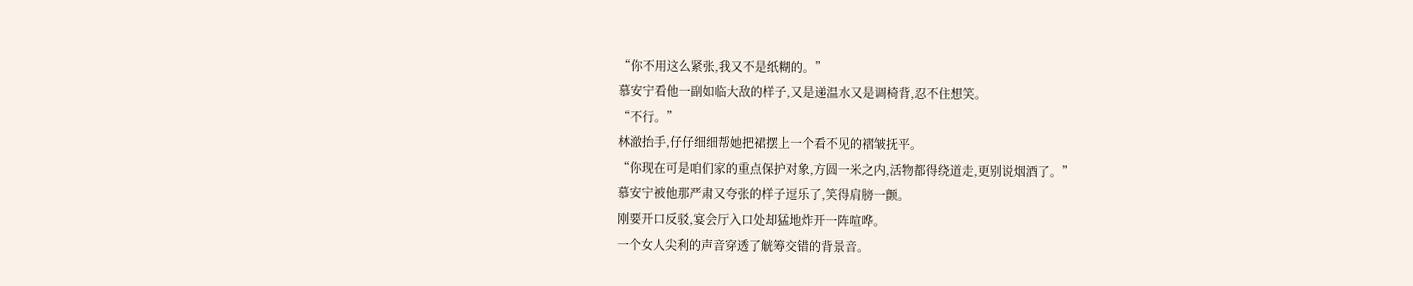“你不用这么紧张,我又不是纸糊的。”
慕安宁看他一副如临大敌的样子,又是递温水又是调椅背,忍不住想笑。
“不行。”
林澈抬手,仔仔细细帮她把裙摆上一个看不见的褶皱抚平。
“你现在可是咱们家的重点保护对象,方圆一米之内,活物都得绕道走,更别说烟酒了。”
慕安宁被他那严肃又夸张的样子逗乐了,笑得肩膀一颤。
刚要开口反驳,宴会厅入口处却猛地炸开一阵喧哗。
一个女人尖利的声音穿透了觥筹交错的背景音。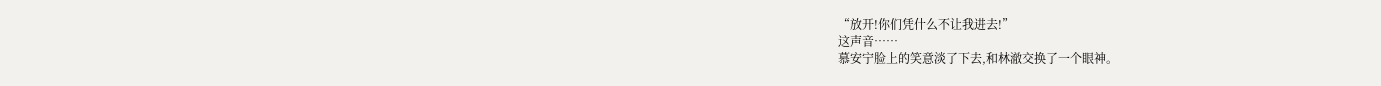“放开!你们凭什么不让我进去!”
这声音……
慕安宁脸上的笑意淡了下去,和林澈交换了一个眼神。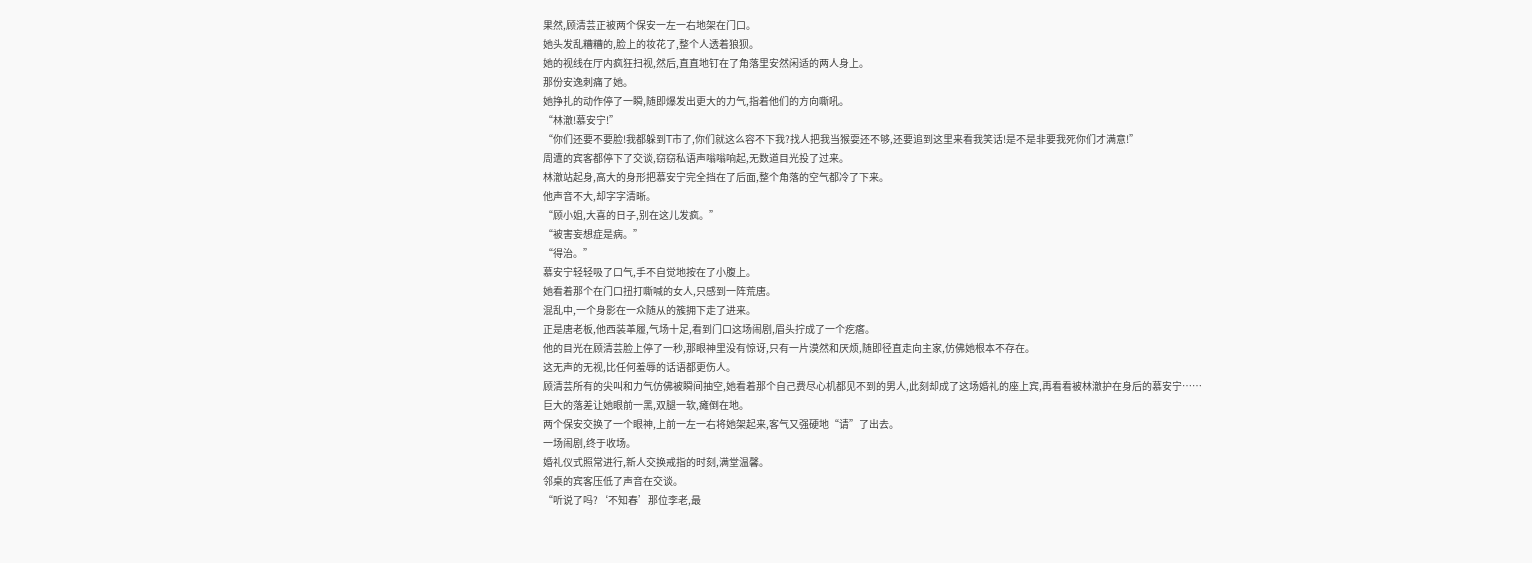果然,顾清芸正被两个保安一左一右地架在门口。
她头发乱糟糟的,脸上的妆花了,整个人透着狼狈。
她的视线在厅内疯狂扫视,然后,直直地钉在了角落里安然闲适的两人身上。
那份安逸刺痛了她。
她挣扎的动作停了一瞬,随即爆发出更大的力气,指着他们的方向嘶吼。
“林澈!慕安宁!”
“你们还要不要脸!我都躲到T市了,你们就这么容不下我?找人把我当猴耍还不够,还要追到这里来看我笑话!是不是非要我死你们才满意!”
周遭的宾客都停下了交谈,窃窃私语声嗡嗡响起,无数道目光投了过来。
林澈站起身,高大的身形把慕安宁完全挡在了后面,整个角落的空气都冷了下来。
他声音不大,却字字清晰。
“顾小姐,大喜的日子,别在这儿发疯。”
“被害妄想症是病。”
“得治。”
慕安宁轻轻吸了口气,手不自觉地按在了小腹上。
她看着那个在门口扭打嘶喊的女人,只感到一阵荒唐。
混乱中,一个身影在一众随从的簇拥下走了进来。
正是唐老板,他西装革履,气场十足,看到门口这场闹剧,眉头拧成了一个疙瘩。
他的目光在顾清芸脸上停了一秒,那眼神里没有惊讶,只有一片漠然和厌烦,随即径直走向主家,仿佛她根本不存在。
这无声的无视,比任何羞辱的话语都更伤人。
顾清芸所有的尖叫和力气仿佛被瞬间抽空,她看着那个自己费尽心机都见不到的男人,此刻却成了这场婚礼的座上宾,再看看被林澈护在身后的慕安宁……
巨大的落差让她眼前一黑,双腿一软,瘫倒在地。
两个保安交换了一个眼神,上前一左一右将她架起来,客气又强硬地“请”了出去。
一场闹剧,终于收场。
婚礼仪式照常进行,新人交换戒指的时刻,满堂温馨。
邻桌的宾客压低了声音在交谈。
“听说了吗?‘不知春’那位李老,最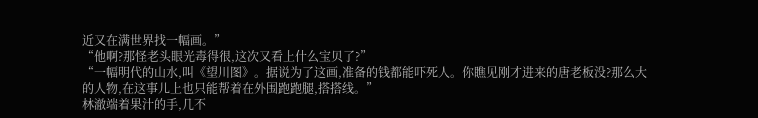近又在满世界找一幅画。”
“他啊?那怪老头眼光毒得很,这次又看上什么宝贝了?”
“一幅明代的山水,叫《望川图》。据说为了这画,准备的钱都能吓死人。你瞧见刚才进来的唐老板没?那么大的人物,在这事儿上也只能帮着在外围跑跑腿,搭搭线。”
林澈端着果汁的手,几不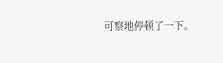可察地停顿了一下。